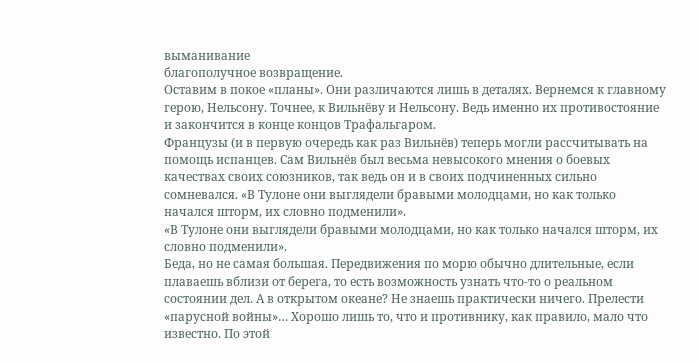выманивание
благополучное возвращение.
Оставим в покое «планы». Они различаются лишь в деталях. Вернемся к главному герою, Нельсону. Точнее, к Вильнёву и Нельсону. Ведь именно их противостояние и закончится в конце концов Трафальгаром.
Французы (и в первую очередь как раз Вильнёв) теперь могли рассчитывать на помощь испанцев. Сам Вильнёв был весьма невысокого мнения о боевых качествах своих союзников, так ведь он и в своих подчиненных сильно сомневался. «В Тулоне они выглядели бравыми молодцами, но как только начался шторм, их словно подменили».
«В Тулоне они выглядели бравыми молодцами, но как только начался шторм, их словно подменили».
Беда, но не самая большая. Передвижения по морю обычно длительные, если плаваешь вблизи от берега, то есть возможность узнать что-то о реальном состоянии дел. А в открытом океане? Не знаешь практически ничего. Прелести «парусной войны»… Хорошо лишь то, что и противнику, как правило, мало что известно. По этой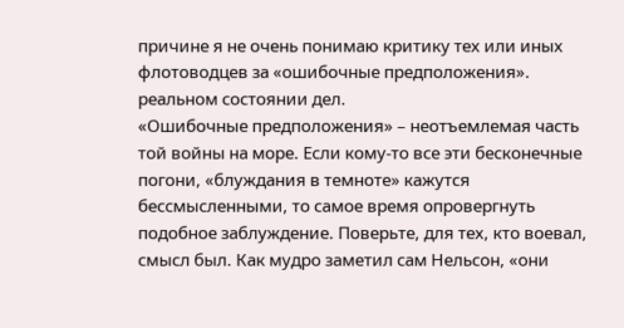причине я не очень понимаю критику тех или иных флотоводцев за «ошибочные предположения».
реальном состоянии дел.
«Ошибочные предположения» – неотъемлемая часть той войны на море. Если кому-то все эти бесконечные погони, «блуждания в темноте» кажутся бессмысленными, то самое время опровергнуть подобное заблуждение. Поверьте, для тех, кто воевал, смысл был. Как мудро заметил сам Нельсон, «они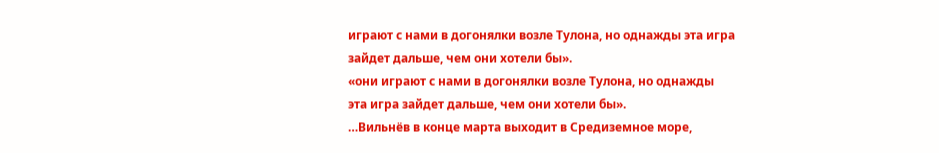играют с нами в догонялки возле Тулона, но однажды эта игра зайдет дальше, чем они хотели бы».
«они играют с нами в догонялки возле Тулона, но однажды эта игра зайдет дальше, чем они хотели бы».
…Вильнёв в конце марта выходит в Средиземное море,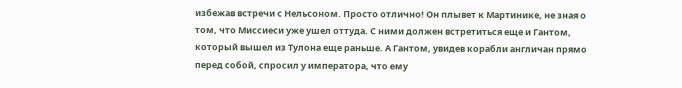избежав встречи с Нельсоном. Просто отлично! Он плывет к Мартинике, не зная о том, что Миссиеси уже ушел оттуда. С ними должен встретиться еще и Гантом, который вышел из Тулона еще раньше. А Гантом, увидев корабли англичан прямо перед собой, спросил у императора, что ему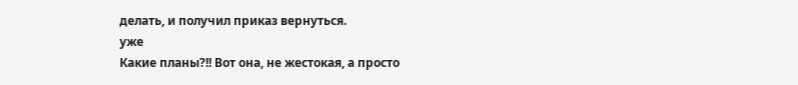делать, и получил приказ вернуться.
уже
Какие планы?!! Вот она, не жестокая, а просто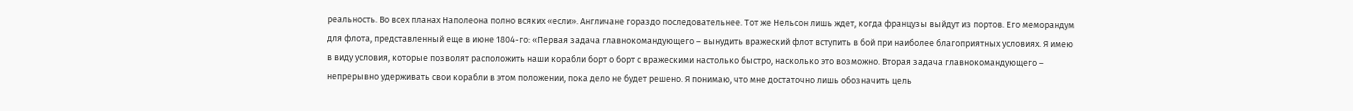реальность. Во всех планах Наполеона полно всяких «если». Англичане гораздо последовательнее. Тот же Нельсон лишь ждет, когда французы выйдут из портов. Его меморандум для флота, представленный еще в июне 1804-го: «Первая задача главнокомандующего – вынудить вражеский флот вступить в бой при наиболее благоприятных условиях. Я имею в виду условия, которые позволят расположить наши корабли борт о борт с вражескими настолько быстро, насколько это возможно. Вторая задача главнокомандующего – непрерывно удерживать свои корабли в этом положении, пока дело не будет решено. Я понимаю, что мне достаточно лишь обозначить цель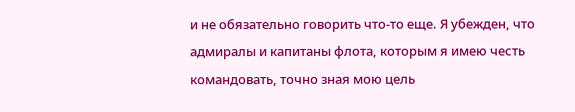и не обязательно говорить что-то еще. Я убежден, что адмиралы и капитаны флота, которым я имею честь командовать, точно зная мою цель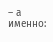– а именно: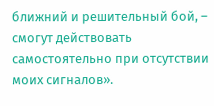ближний и решительный бой, – смогут действовать самостоятельно при отсутствии моих сигналов».